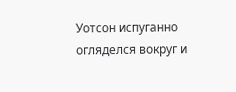Уотсон испуганно огляделся вокруг и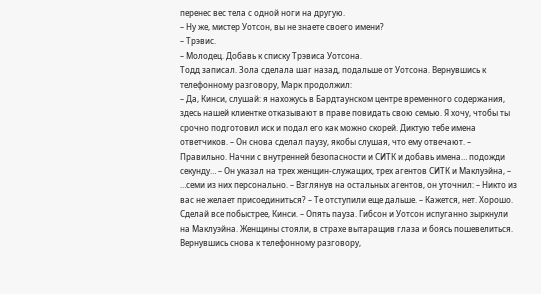перенес вес тела с одной ноги на другую.
– Ну же, мистер Уотсон, вы не знаете своего имени?
– Трэвис.
– Молодец. Добавь к списку Трэвиса Уотсона.
Тодд записал. Зола сделала шаг назад, подальше от Уотсона. Вернувшись к телефонному разговору, Марк продолжил:
– Да, Кинси, слушай: я нахожусь в Бардтаунском центре временного содержания, здесь нашей клиентке отказывают в праве повидать свою семью. Я хочу, чтобы ты срочно подготовил иск и подал его как можно скорей. Диктую тебе имена ответчиков. – Он снова сделал паузу, якобы слушая, что ему отвечают. – Правильно. Начни с внутренней безопасности и СИТК и добавь имена… подожди секунду… – Он указал на трех женщин-служащих, трех агентов СИТК и Маклуэйна, – …семи из них персонально. – Взглянув на остальных агентов, он уточнил: – Никто из вас не желает присоединиться? – Те отступили еще дальше. – Кажется, нет. Хорошо. Сделай все побыстрее, Кинси. – Опять пауза. Гибсон и Уотсон испуганно зыркнули на Маклуэйна. Женщины стояли, в страхе вытаращив глаза и боясь пошевелиться. Вернувшись снова к телефонному разговору,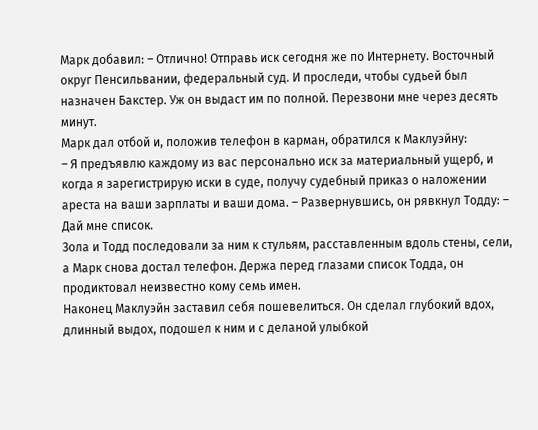Марк добавил: – Отлично! Отправь иск сегодня же по Интернету. Восточный округ Пенсильвании, федеральный суд. И проследи, чтобы судьей был назначен Бакстер. Уж он выдаст им по полной. Перезвони мне через десять минут.
Марк дал отбой и, положив телефон в карман, обратился к Маклуэйну:
– Я предъявлю каждому из вас персонально иск за материальный ущерб, и когда я зарегистрирую иски в суде, получу судебный приказ о наложении ареста на ваши зарплаты и ваши дома. – Развернувшись, он рявкнул Тодду: – Дай мне список.
Зола и Тодд последовали за ним к стульям, расставленным вдоль стены, сели, а Марк снова достал телефон. Держа перед глазами список Тодда, он продиктовал неизвестно кому семь имен.
Наконец Маклуэйн заставил себя пошевелиться. Он сделал глубокий вдох, длинный выдох, подошел к ним и с деланой улыбкой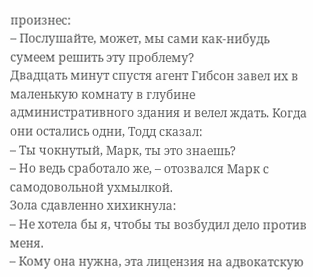произнес:
– Послушайте, может, мы сами как-нибудь сумеем решить эту проблему?
Двадцать минут спустя агент Гибсон завел их в маленькую комнату в глубине административного здания и велел ждать. Когда они остались одни, Тодд сказал:
– Ты чокнутый, Марк, ты это знаешь?
– Но ведь сработало же, – отозвался Марк с самодовольной ухмылкой.
Зола сдавленно хихикнула:
– Не хотела бы я, чтобы ты возбудил дело против меня.
– Кому она нужна, эта лицензия на адвокатскую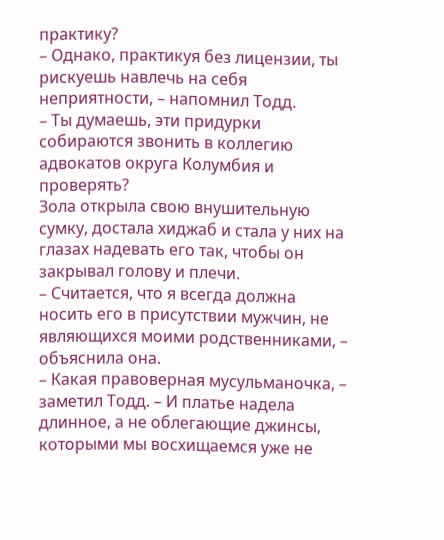практику?
– Однако, практикуя без лицензии, ты рискуешь навлечь на себя неприятности, – напомнил Тодд.
– Ты думаешь, эти придурки собираются звонить в коллегию адвокатов округа Колумбия и проверять?
Зола открыла свою внушительную сумку, достала хиджаб и стала у них на глазах надевать его так, чтобы он закрывал голову и плечи.
– Считается, что я всегда должна носить его в присутствии мужчин, не являющихся моими родственниками, – объяснила она.
– Какая правоверная мусульманочка, – заметил Тодд. – И платье надела длинное, а не облегающие джинсы, которыми мы восхищаемся уже не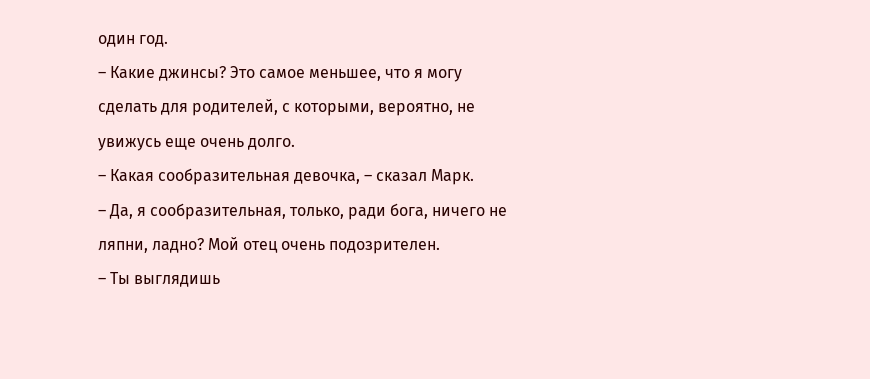один год.
– Какие джинсы? Это самое меньшее, что я могу сделать для родителей, с которыми, вероятно, не увижусь еще очень долго.
– Какая сообразительная девочка, – сказал Марк.
– Да, я сообразительная, только, ради бога, ничего не ляпни, ладно? Мой отец очень подозрителен.
– Ты выглядишь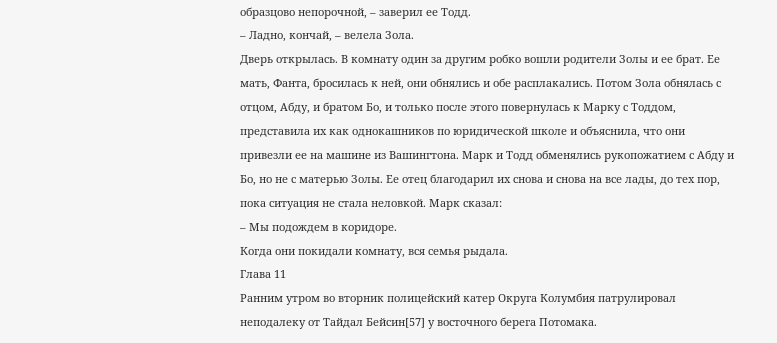образцово непорочной, – заверил ее Тодд.
– Ладно, кончай, – велела Зола.
Дверь открылась. В комнату один за другим робко вошли родители Золы и ее брат. Ее мать, Фанта, бросилась к ней, они обнялись и обе расплакались. Потом Зола обнялась с отцом, Абду, и братом Бо, и только после этого повернулась к Марку с Тоддом, представила их как однокашников по юридической школе и объяснила, что они привезли ее на машине из Вашингтона. Марк и Тодд обменялись рукопожатием с Абду и Бо, но не с матерью Золы. Ее отец благодарил их снова и снова на все лады, до тех пор, пока ситуация не стала неловкой. Марк сказал:
– Мы подождем в коридоре.
Когда они покидали комнату, вся семья рыдала.
Глава 11
Ранним утром во вторник полицейский катер Округа Колумбия патрулировал неподалеку от Тайдал Бейсин[57] у восточного берега Потомака.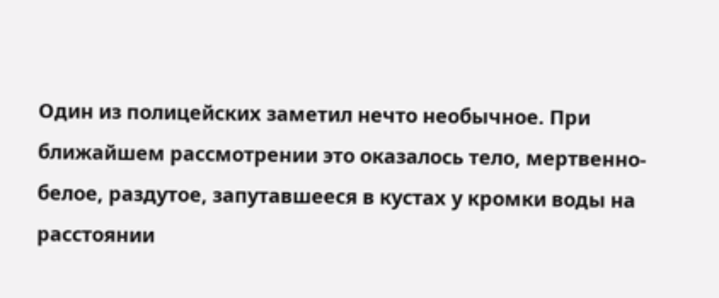Один из полицейских заметил нечто необычное. При ближайшем рассмотрении это оказалось тело, мертвенно-белое, раздутое, запутавшееся в кустах у кромки воды на расстоянии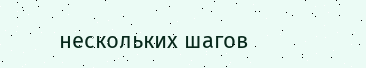нескольких шагов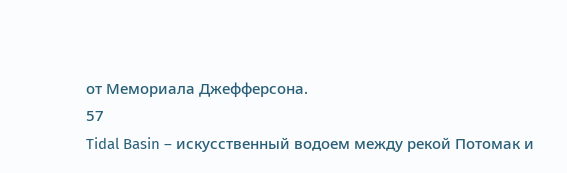от Мемориала Джефферсона.
57
Tidal Basin – искусственный водоем между рекой Потомак и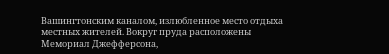Вашингтонским каналом, излюбленное место отдыха местных жителей. Вокруг пруда расположены Мемориал Джефферсона,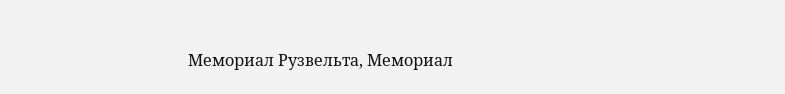Мемориал Рузвельта, Мемориал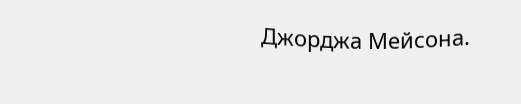Джорджа Мейсона.